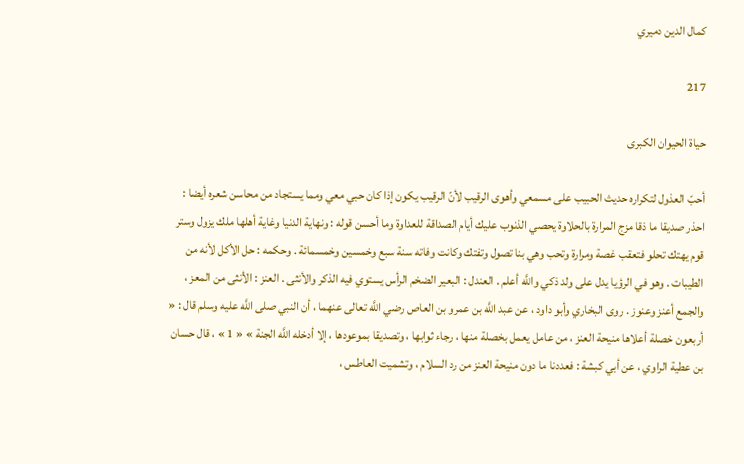كمال الدين دميري

217

حياة الحيوان الكبرى

أحبّ العذول لتكراره حديث الحبيب على مسمعي وأهوى الرقيب لأنّ الرقيب يكون إذا كان حبي معي ومما يستجاد من محاسن شعره أيضا : احذر صديقا ما ذقا مزج المرارة بالحلاوة يحصي الذنوب عليك أيام الصداقة للعداوة وما أحسن قوله : ونهاية الدنيا وغاية أهلها ملك يزول وستر قوم يهتك تحلو فتعقب غصة ومرارة وتحب وهي بنا تصول وتفتك وكانت وفاته سنة سبع وخمسين وخمسمائة . وحكمه : حل الأكل لأنه من الطيبات . وهو في الرؤيا يدل على ولد ذكي واللَّه أعلم . العندل : البعير الضخم الرأس يستوي فيه الذكر والأنثى . العنز : الأنثى من المعز ، والجمع أعنز وعنوز . روى البخاري وأبو داود ، عن عبد اللَّه بن عمرو بن العاص رضي اللَّه تعالى عنهما ، أن النبي صلى اللَّه عليه وسلم قال : « أربعون خصلة أعلاها منيحة العنز ، من عامل يعمل بخصلة منها ، رجاء ثوابها ، وتصديقا بموعودها ، إلا أدخله اللَّه الجنة » « 1 » ، قال حسان بن عطية الراوي ، عن أبي كبشة : فعددنا ما دون منيحة العنز من رد السلام ، وتشميت العاطس ،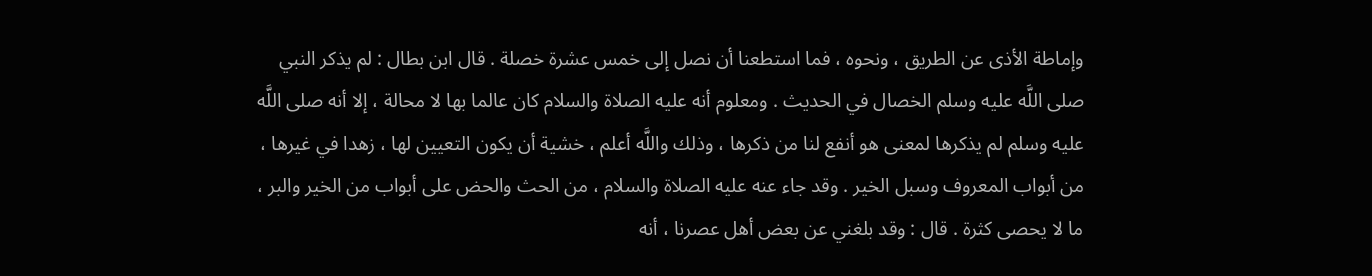وإماطة الأذى عن الطريق ، ونحوه ، فما استطعنا أن نصل إلى خمس عشرة خصلة . قال ابن بطال : لم يذكر النبي صلى اللَّه عليه وسلم الخصال في الحديث . ومعلوم أنه عليه الصلاة والسلام كان عالما بها لا محالة ، إلا أنه صلى اللَّه عليه وسلم لم يذكرها لمعنى هو أنفع لنا من ذكرها ، وذلك واللَّه أعلم ، خشية أن يكون التعيين لها ، زهدا في غيرها ، من أبواب المعروف وسبل الخير . وقد جاء عنه عليه الصلاة والسلام ، من الحث والحض على أبواب من الخير والبر ، ما لا يحصى كثرة . قال : وقد بلغني عن بعض أهل عصرنا ، أنه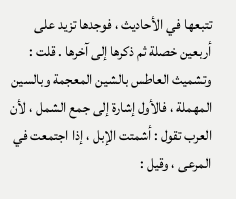تتبعها في الأحاديث ، فوجدها تزيد على أربعين خصلة ثم ذكرها إلى آخرها . قلت : وتشميث العاطس بالشين المعجمة وبالسين المهملة ، فالأول إشارة إلى جمع الشمل ، لأن العرب تقول : أشمتت الإبل ، إذا اجتمعت في المرعى ، وقيل :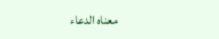معناه الدعاء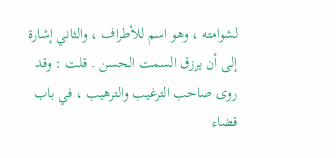لشوامته ، وهو اسم للأطراف ، والثاني إشارة إلى أن يرزق السمت الحسن . قلت : وقد روى صاحب الترغيب والترهيب ، في باب قضاء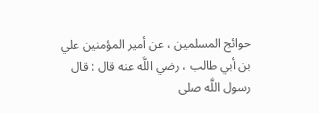حوائج المسلمين ، عن أمير المؤمنين علي بن أبي طالب ، رضي اللَّه عنه قال : قال رسول اللَّه صلى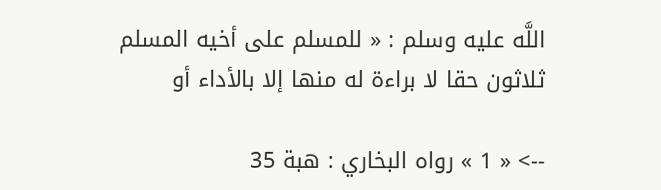اللَّه عليه وسلم : « للمسلم على أخيه المسلم ثلاثون حقا لا براءة له منها إلا بالأداء أو

--> « 1 » رواه البخاري : هبة 35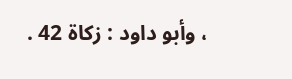، وأبو داود : زكاة 42 .